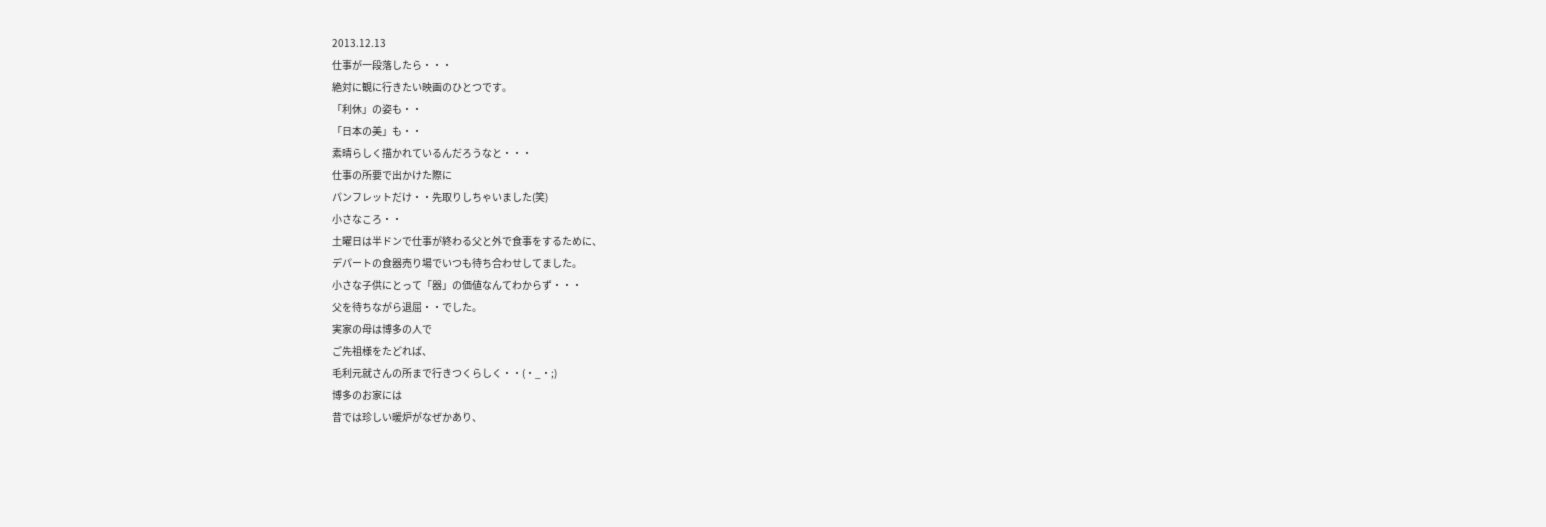2013.12.13
仕事が一段落したら・・・
絶対に観に行きたい映画のひとつです。
「利休」の姿も・・
「日本の美」も・・
素晴らしく描かれているんだろうなと・・・
仕事の所要で出かけた際に
パンフレットだけ・・先取りしちゃいました(笑)
小さなころ・・
土曜日は半ドンで仕事が終わる父と外で食事をするために、
デパートの食器売り場でいつも待ち合わせしてました。
小さな子供にとって「器」の価値なんてわからず・・・
父を待ちながら退屈・・でした。
実家の母は博多の人で
ご先祖様をたどれば、
毛利元就さんの所まで行きつくらしく・・(・_・;)
博多のお家には
昔では珍しい暖炉がなぜかあり、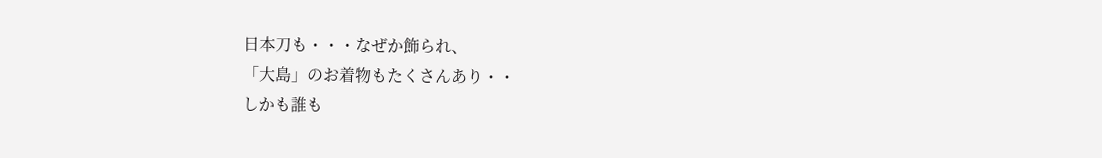日本刀も・・・なぜか飾られ、
「大島」のお着物もたくさんあり・・
しかも誰も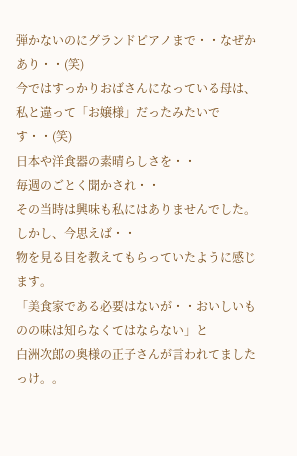弾かないのにグランドピアノまで・・なぜかあり・・(笑)
今ではすっかりおばさんになっている母は、
私と違って「お嬢様」だったみたいです・・(笑)
日本や洋食器の素晴らしさを・・
毎週のごとく聞かされ・・
その当時は興味も私にはありませんでした。
しかし、今思えば・・
物を見る目を教えてもらっていたように感じます。
「美食家である必要はないが・・おいしいものの味は知らなくてはならない」と
白洲次郎の奥様の正子さんが言われてましたっけ。。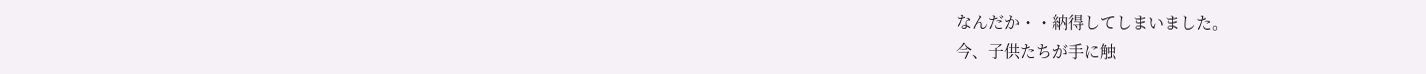なんだか・・納得してしまいました。
今、子供たちが手に触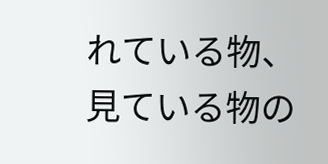れている物、
見ている物の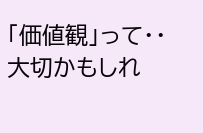「価値観」って・・
大切かもしれ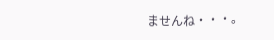ませんね・・・。